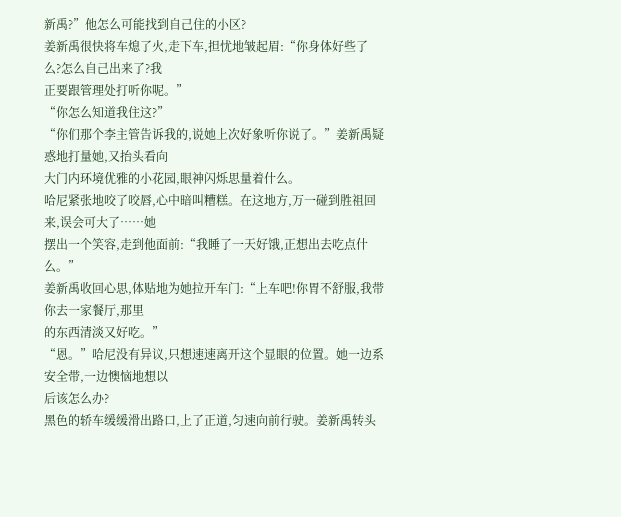新禹?”他怎么可能找到自己住的小区?
姜新禹很快将车熄了火,走下车,担忧地皱起眉:“你身体好些了么?怎么自己出来了?我
正要跟管理处打听你呢。”
“你怎么知道我住这?”
“你们那个李主管告诉我的,说她上次好象听你说了。”姜新禹疑惑地打量她,又抬头看向
大门内环境优雅的小花园,眼神闪烁思量着什么。
哈尼紧张地咬了咬唇,心中暗叫糟糕。在这地方,万一碰到胜祖回来,误会可大了……她
摆出一个笑容,走到他面前:“我睡了一天好饿,正想出去吃点什么。”
姜新禹收回心思,体贴地为她拉开车门:“上车吧!你胃不舒服,我带你去一家餐厅,那里
的东西清淡又好吃。”
“恩。”哈尼没有异议,只想速速离开这个显眼的位置。她一边系安全带,一边懊恼地想以
后该怎么办?
黑色的轿车缓缓滑出路口,上了正道,匀速向前行驶。姜新禹转头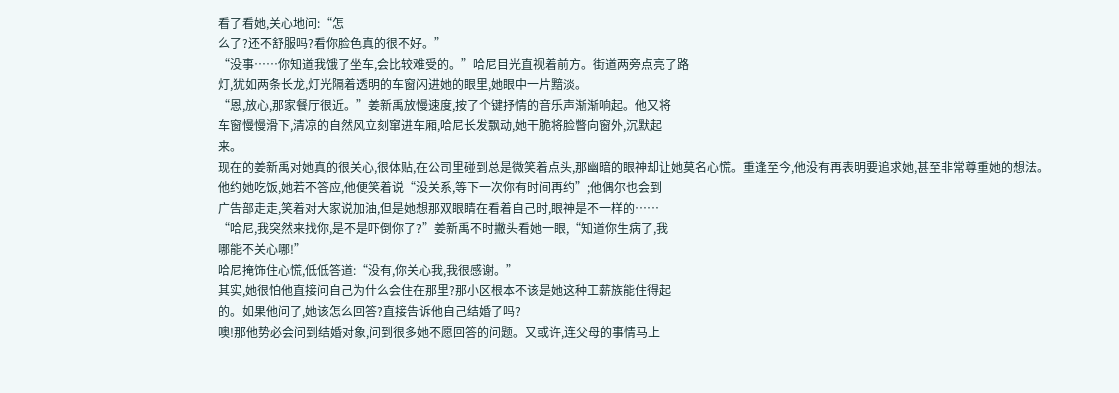看了看她,关心地问:“怎
么了?还不舒服吗?看你脸色真的很不好。”
“没事……你知道我饿了坐车,会比较难受的。”哈尼目光直视着前方。街道两旁点亮了路
灯,犹如两条长龙,灯光隔着透明的车窗闪进她的眼里,她眼中一片黯淡。
“恩,放心,那家餐厅很近。”姜新禹放慢速度,按了个键抒情的音乐声渐渐响起。他又将
车窗慢慢滑下,清凉的自然风立刻窜进车厢,哈尼长发飘动,她干脆将脸瞥向窗外,沉默起
来。
现在的姜新禹对她真的很关心,很体贴,在公司里碰到总是微笑着点头,那幽暗的眼神却让她莫名心慌。重逢至今,他没有再表明要追求她,甚至非常尊重她的想法。
他约她吃饭,她若不答应,他便笑着说“没关系,等下一次你有时间再约”;他偶尔也会到
广告部走走,笑着对大家说加油,但是她想那双眼睛在看着自己时,眼神是不一样的……
“哈尼,我突然来找你,是不是吓倒你了?”姜新禹不时撇头看她一眼,“知道你生病了,我
哪能不关心哪!”
哈尼掩饰住心慌,低低答道:“没有,你关心我,我很感谢。”
其实,她很怕他直接问自己为什么会住在那里?那小区根本不该是她这种工薪族能住得起
的。如果他问了,她该怎么回答?直接告诉他自己结婚了吗?
噢!那他势必会问到结婚对象,问到很多她不愿回答的问题。又或许,连父母的事情马上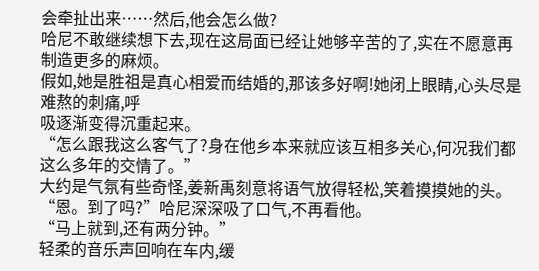会牵扯出来……然后,他会怎么做?
哈尼不敢继续想下去,现在这局面已经让她够辛苦的了,实在不愿意再制造更多的麻烦。
假如,她是胜祖是真心相爱而结婚的,那该多好啊!她闭上眼睛,心头尽是难熬的刺痛,呼
吸逐渐变得沉重起来。
“怎么跟我这么客气了?身在他乡本来就应该互相多关心,何况我们都这么多年的交情了。”
大约是气氛有些奇怪,姜新禹刻意将语气放得轻松,笑着摸摸她的头。
“恩。到了吗?”哈尼深深吸了口气,不再看他。
“马上就到,还有两分钟。”
轻柔的音乐声回响在车内,缓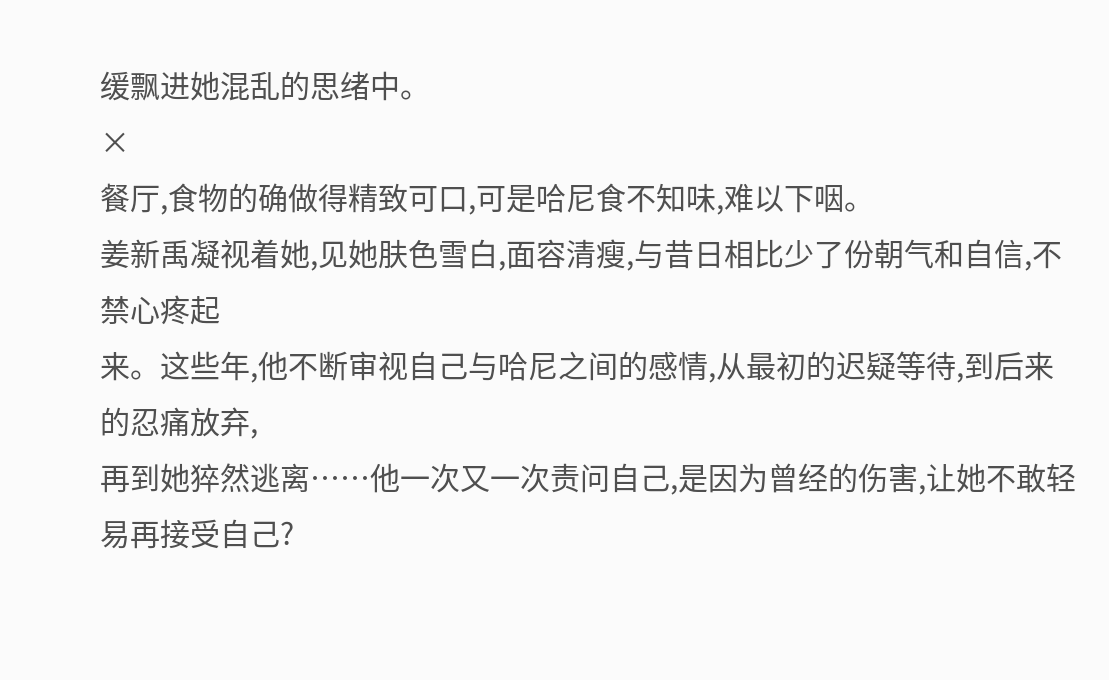缓飘进她混乱的思绪中。
×
餐厅,食物的确做得精致可口,可是哈尼食不知味,难以下咽。
姜新禹凝视着她,见她肤色雪白,面容清瘦,与昔日相比少了份朝气和自信,不禁心疼起
来。这些年,他不断审视自己与哈尼之间的感情,从最初的迟疑等待,到后来的忍痛放弃,
再到她猝然逃离……他一次又一次责问自己,是因为曾经的伤害,让她不敢轻易再接受自己?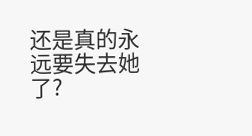还是真的永远要失去她了?